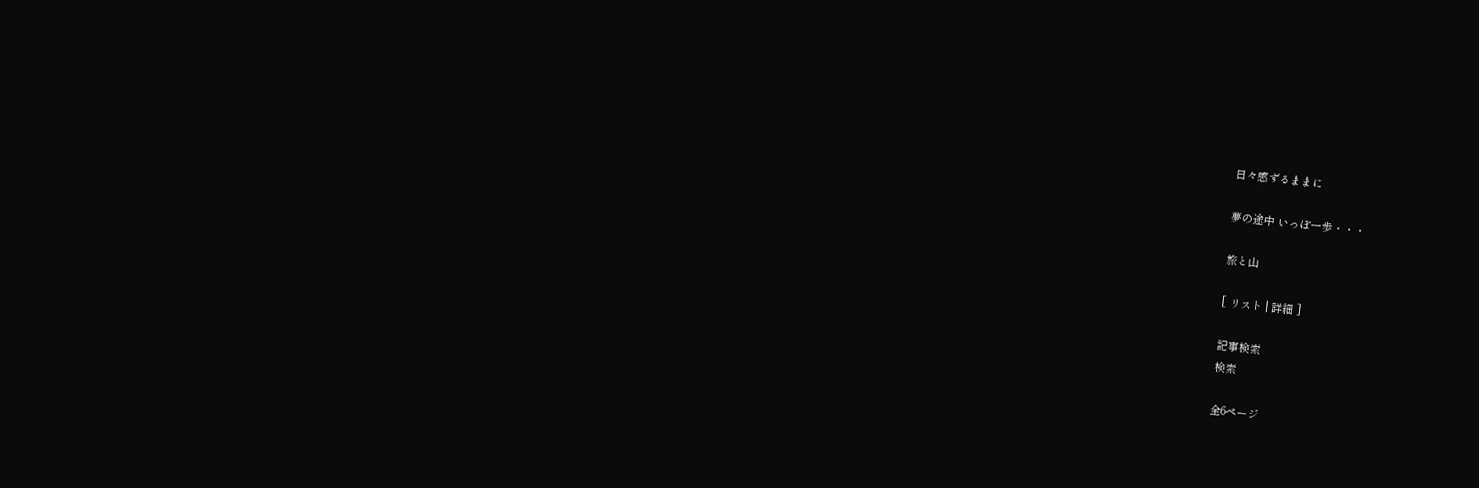日々感ずるままに

夢の途中 いっぽ一歩・・・

旅と山

[ リスト | 詳細 ]

記事検索
検索

全6ページ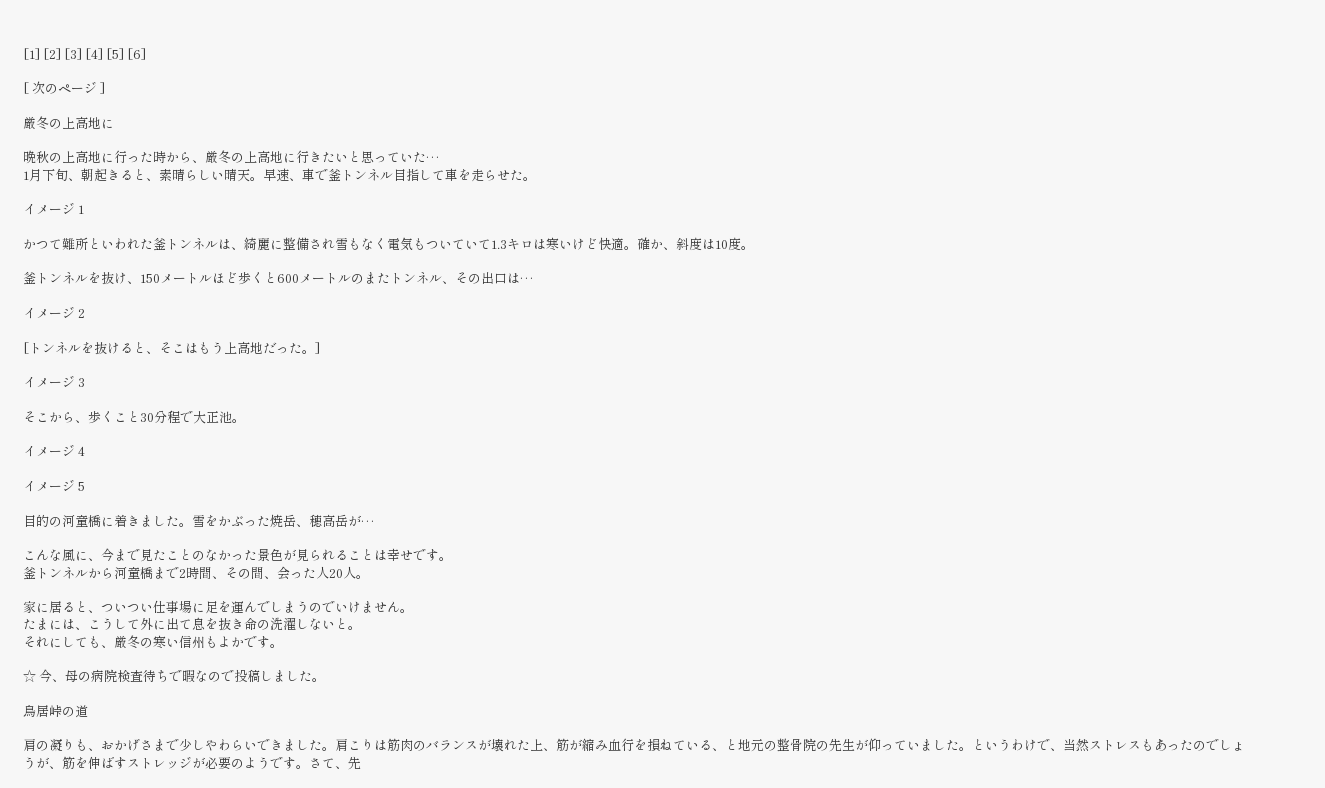[1] [2] [3] [4] [5] [6]

[ 次のページ ]

厳冬の上高地に

晩秋の上高地に行った時から、厳冬の上高地に行きたいと思っていた…
1月下旬、朝起きると、素晴らしい晴天。早速、車で釜トンネル目指して車を走らせた。

イメージ 1

かつて難所といわれた釜トンネルは、綺麗に整備され雪もなく電気もついていて1.3キロは寒いけど快適。確か、斜度は10度。

釜トンネルを抜け、150メートルほど歩くと600メートルのまたトンネル、その出口は…

イメージ 2

[トンネルを抜けると、そこはもう上高地だった。]

イメージ 3

そこから、歩くこと30分程で大正池。

イメージ 4

イメージ 5

目的の河童橋に着きました。雪をかぶった焼岳、穂高岳が…

こんな風に、今まで見たことのなかった景色が見られることは幸せです。
釜トンネルから河童橋まで2時間、その間、会った人20人。

家に居ると、ついつい仕事場に足を運んでしまうのでいけません。
たまには、こうして外に出て息を抜き命の洗濯しないと。
それにしても、厳冬の寒い信州もよかです。

☆ 今、母の病院検査待ちで暇なので投稿しました。

鳥居峠の道

肩の凝りも、おかげさまで少しやわらいできました。肩こりは筋肉のバランスが壊れた上、筋が縮み血行を損ねている、と地元の整骨院の先生が仰っていました。というわけで、当然ストレスもあったのでしょうが、筋を伸ばすストレッジが必要のようです。さて、先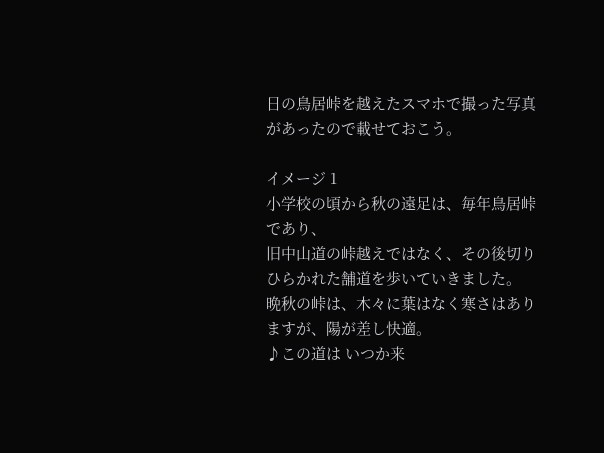日の鳥居峠を越えたスマホで撮った写真があったので載せておこう。

イメージ 1
小学校の頃から秋の遠足は、毎年鳥居峠であり、
旧中山道の峠越えではなく、その後切りひらかれた舗道を歩いていきました。
晩秋の峠は、木々に葉はなく寒さはありますが、陽が差し快適。
♪この道は いつか来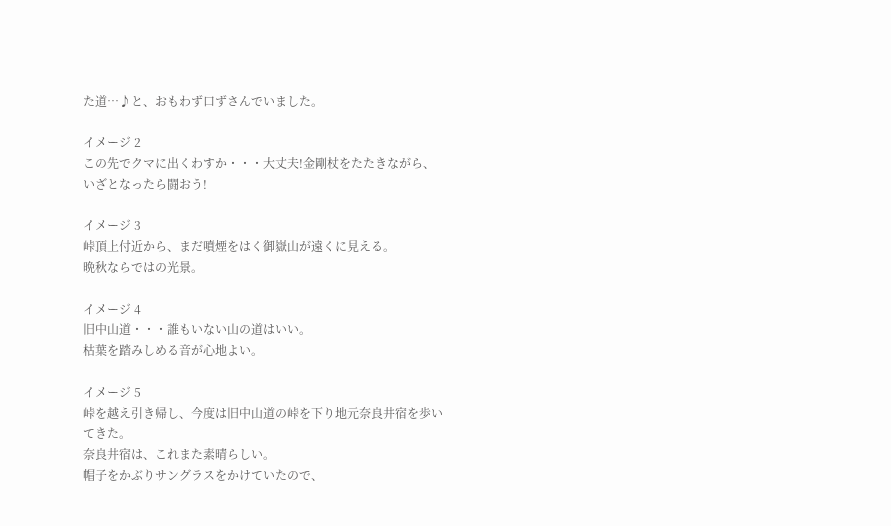た道…♪と、おもわず口ずさんでいました。

イメージ 2
この先でクマに出くわすか・・・大丈夫!金剛杖をたたきながら、いざとなったら闘おう!

イメージ 3
峠頂上付近から、まだ噴煙をはく御嶽山が遠くに見える。
晩秋ならではの光景。

イメージ 4
旧中山道・・・誰もいない山の道はいい。
枯葉を踏みしめる音が心地よい。

イメージ 5
峠を越え引き帰し、今度は旧中山道の峠を下り地元奈良井宿を歩いてきた。
奈良井宿は、これまた素晴らしい。
帽子をかぶりサングラスをかけていたので、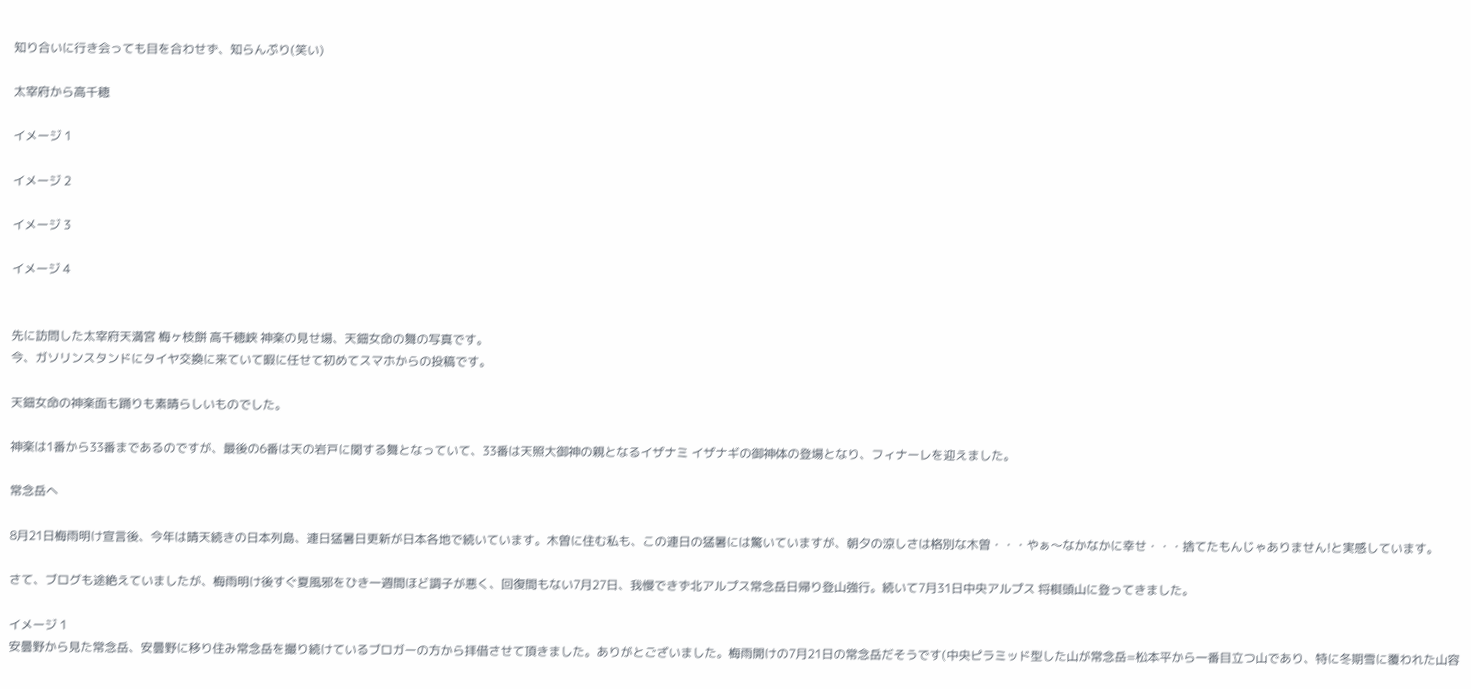知り合いに行き会っても目を合わせず、知らんぷり(笑い)

太宰府から高千穂

イメージ 1

イメージ 2

イメージ 3

イメージ 4


先に訪問した太宰府天満宮 梅ヶ枝餅 高千穂峡 神楽の見せ場、天鈿女命の舞の写真です。
今、ガソリンスタンドにタイヤ交換に来ていて暇に任せて初めてスマホからの投稿です。

天鈿女命の神楽面も踊りも素晴らしいものでした。

神楽は1番から33番まであるのですが、最後の6番は天の岩戸に関する舞となっていて、33番は天照大御神の親となるイザナミ イザナギの御神体の登場となり、フィナーレを迎えました。

常念岳へ

8月21日梅雨明け宣言後、今年は晴天続きの日本列島、連日猛暑日更新が日本各地で続いています。木曽に住む私も、この連日の猛暑には驚いていますが、朝夕の涼しさは格別な木曽・・・やぁ〜なかなかに幸せ・・・捨てたもんじゃありません!と実感しています。

さて、ブログも途絶えていましたが、梅雨明け後すぐ夏風邪をひき一週間ほど調子が悪く、回復間もない7月27日、我慢できず北アルプス常念岳日帰り登山強行。続いて7月31日中央アルプス 将棋頭山に登ってきました。

イメージ 1
安曇野から見た常念岳、安曇野に移り住み常念岳を撮り続けているブロガーの方から拝借させて頂きました。ありがとございました。梅雨開けの7月21日の常念岳だそうです(中央ピラミッド型した山が常念岳=松本平から一番目立つ山であり、特に冬期雪に覆われた山容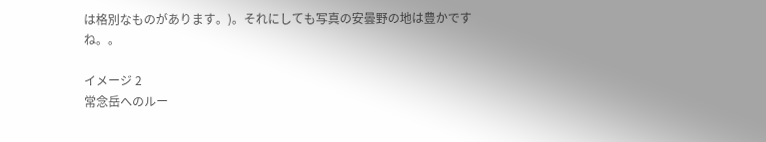は格別なものがあります。)。それにしても写真の安曇野の地は豊かですね。。

イメージ 2
常念岳へのルー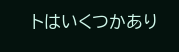トはいくつかあり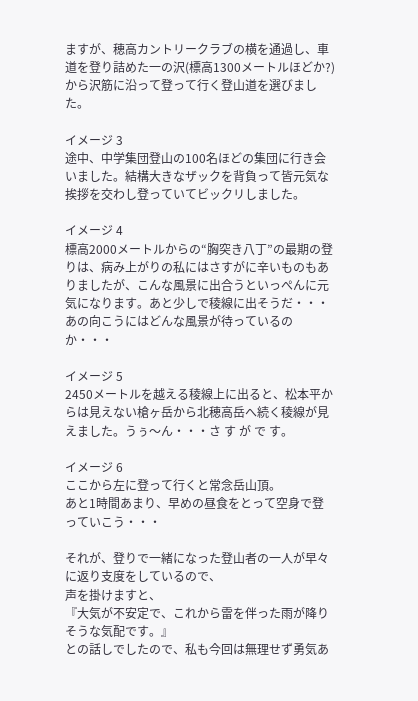ますが、穂高カントリークラブの横を通過し、車道を登り詰めた一の沢(標高1300メートルほどか?)から沢筋に沿って登って行く登山道を選びました。

イメージ 3
途中、中学集団登山の100名ほどの集団に行き会いました。結構大きなザックを背負って皆元気な挨拶を交わし登っていてビックリしました。

イメージ 4
標高2000メートルからの“胸突き八丁”の最期の登りは、病み上がりの私にはさすがに辛いものもありましたが、こんな風景に出合うといっぺんに元気になります。あと少しで稜線に出そうだ・・・あの向こうにはどんな風景が待っているのか・・・

イメージ 5
2450メートルを越える稜線上に出ると、松本平からは見えない槍ヶ岳から北穂高岳へ続く稜線が見えました。うぅ〜ん・・・さ す が で す。

イメージ 6
ここから左に登って行くと常念岳山頂。
あと1時間あまり、早めの昼食をとって空身で登っていこう・・・

それが、登りで一緒になった登山者の一人が早々に返り支度をしているので、
声を掛けますと、
『大気が不安定で、これから雷を伴った雨が降りそうな気配です。』
との話しでしたので、私も今回は無理せず勇気あ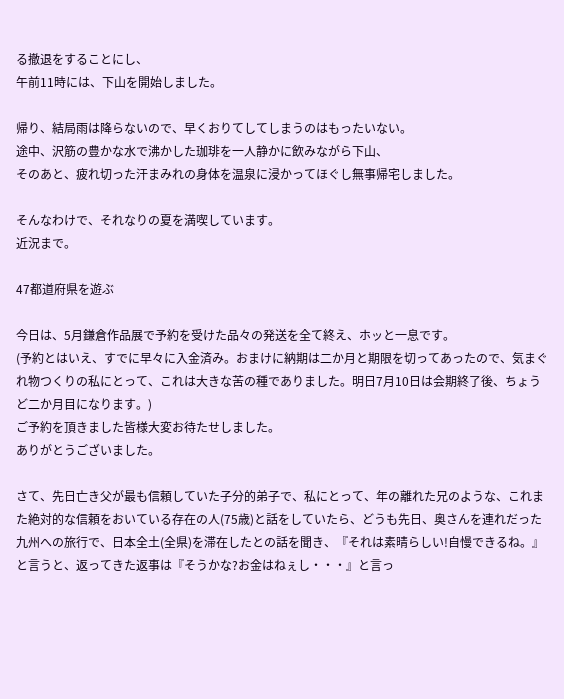る撤退をすることにし、
午前11時には、下山を開始しました。

帰り、結局雨は降らないので、早くおりてしてしまうのはもったいない。
途中、沢筋の豊かな水で沸かした珈琲を一人静かに飲みながら下山、
そのあと、疲れ切った汗まみれの身体を温泉に浸かってほぐし無事帰宅しました。

そんなわけで、それなりの夏を満喫しています。
近況まで。

47都道府県を遊ぶ

今日は、5月鎌倉作品展で予約を受けた品々の発送を全て終え、ホッと一息です。
(予約とはいえ、すでに早々に入金済み。おまけに納期は二か月と期限を切ってあったので、気まぐれ物つくりの私にとって、これは大きな苦の種でありました。明日7月10日は会期終了後、ちょうど二か月目になります。)
ご予約を頂きました皆様大変お待たせしました。
ありがとうございました。

さて、先日亡き父が最も信頼していた子分的弟子で、私にとって、年の離れた兄のような、これまた絶対的な信頼をおいている存在の人(75歳)と話をしていたら、どうも先日、奥さんを連れだった九州への旅行で、日本全土(全県)を滞在したとの話を聞き、『それは素晴らしい!自慢できるね。』と言うと、返ってきた返事は『そうかな?お金はねぇし・・・』と言っ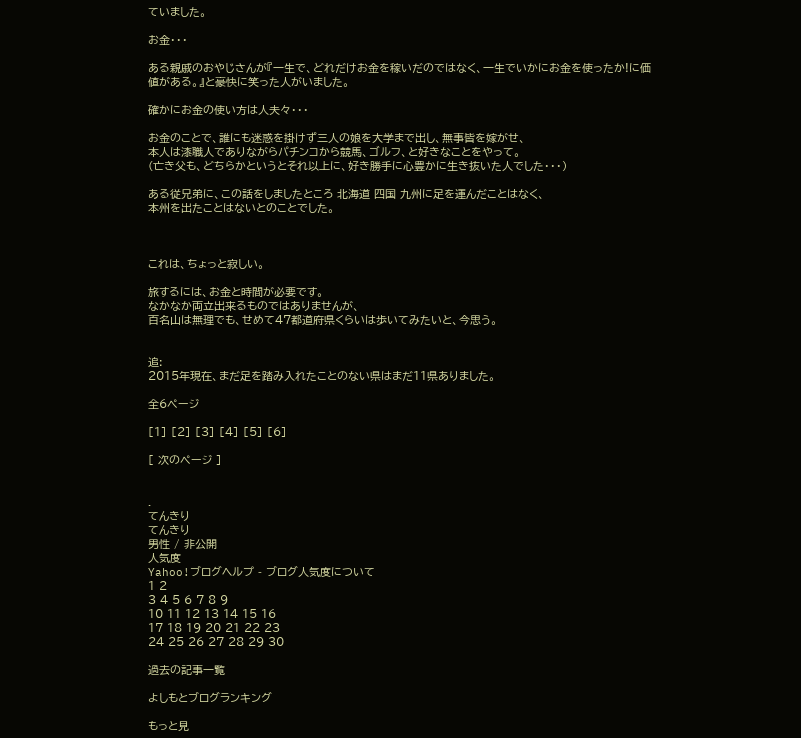ていました。

お金・・・

ある親戚のおやじさんが『一生で、どれだけお金を稼いだのではなく、一生でいかにお金を使ったか!に価値がある。』と豪快に笑った人がいました。

確かにお金の使い方は人夫々・・・

お金のことで、誰にも迷惑を掛けず三人の娘を大学まで出し、無事皆を嫁がせ、
本人は漆職人でありながらパチンコから競馬、ゴルフ、と好きなことをやって。
(亡き父も、どちらかというとそれ以上に、好き勝手に心豊かに生き抜いた人でした・・・)

ある従兄弟に、この話をしましたところ 北海道 四国 九州に足を運んだことはなく、
本州を出たことはないとのことでした。



これは、ちょっと寂しい。

旅するには、お金と時間が必要です。
なかなか両立出来るものではありませんが、
百名山は無理でも、せめて47都道府県くらいは歩いてみたいと、今思う。


追:
2015年現在、まだ足を踏み入れたことのない県はまだ11県ありました。

全6ページ

[1] [2] [3] [4] [5] [6]

[ 次のページ ]


.
てんきり
てんきり
男性 / 非公開
人気度
Yahoo!ブログヘルプ - ブログ人気度について
1 2
3 4 5 6 7 8 9
10 11 12 13 14 15 16
17 18 19 20 21 22 23
24 25 26 27 28 29 30

過去の記事一覧

よしもとブログランキング

もっと見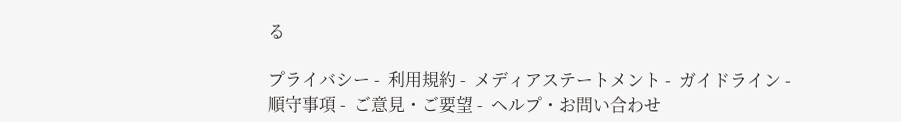る

プライバシー -  利用規約 -  メディアステートメント -  ガイドライン -  順守事項 -  ご意見・ご要望 -  ヘルプ・お問い合わせ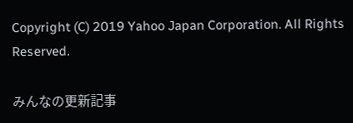Copyright (C) 2019 Yahoo Japan Corporation. All Rights Reserved.

みんなの更新記事